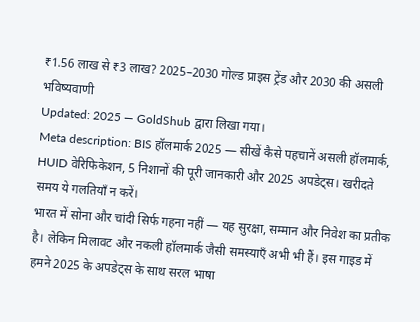₹1.56 लाख से ₹3 लाख? 2025–2030 गोल्ड प्राइस ट्रेंड और 2030 की असली भविष्यवाणी
Updated: 2025 — GoldShub द्वारा लिखा गया।
Meta description: BIS हॉलमार्क 2025 — सीखें कैसे पहचानें असली हॉलमार्क, HUID वेरिफिकेशन, 5 निशानों की पूरी जानकारी और 2025 अपडेट्स। खरीदते समय ये गलतियाँ न करें।
भारत में सोना और चांदी सिर्फ गहना नहीं — यह सुरक्षा, सम्मान और निवेश का प्रतीक है। लेकिन मिलावट और नकली हॉलमार्क जैसी समस्याएँ अभी भी हैं। इस गाइड में हमने 2025 के अपडेट्स के साथ सरल भाषा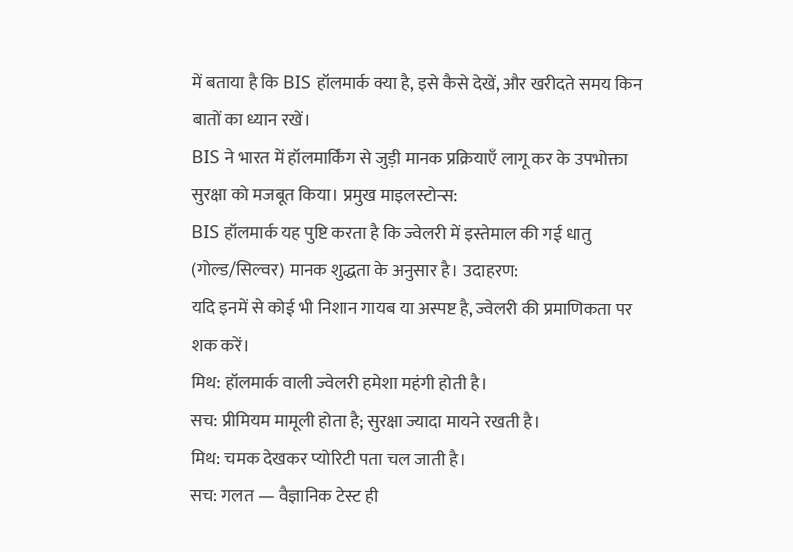में बताया है कि BIS हॉलमार्क क्या है, इसे कैसे देखें, और खरीदते समय किन बातों का ध्यान रखें।
BIS ने भारत में हॉलमार्किंग से जुड़ी मानक प्रक्रियाएँ लागू कर के उपभोक्ता सुरक्षा को मजबूत किया। प्रमुख माइलस्टोन्स:
BIS हॉलमार्क यह पुष्टि करता है कि ज्वेलरी में इस्तेमाल की गई धातु (गोल्ड/सिल्वर) मानक शुद्धता के अनुसार है। उदाहरण:
यदि इनमें से कोई भी निशान गायब या अस्पष्ट है, ज्वेलरी की प्रमाणिकता पर शक करें।
मिथ: हॉलमार्क वाली ज्वेलरी हमेशा महंगी होती है।
सच: प्रीमियम मामूली होता है; सुरक्षा ज्यादा मायने रखती है।
मिथ: चमक देखकर प्योरिटी पता चल जाती है।
सच: गलत — वैज्ञानिक टेस्ट ही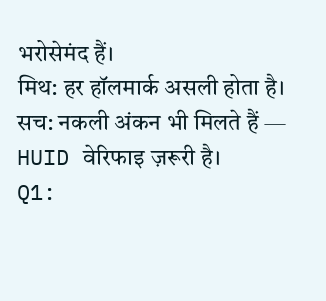भरोसेमंद हैं।
मिथ: हर हॉलमार्क असली होता है।
सच: नकली अंकन भी मिलते हैं — HUID वेरिफाइ ज़रूरी है।
Q1: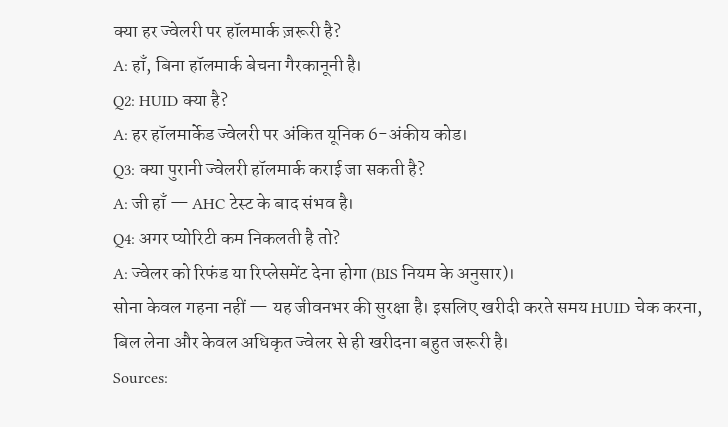क्या हर ज्वेलरी पर हॉलमार्क ज़रूरी है?
A: हाँ, बिना हॉलमार्क बेचना गैरकानूनी है।
Q2: HUID क्या है?
A: हर हॉलमार्केड ज्वेलरी पर अंकित यूनिक 6-अंकीय कोड।
Q3: क्या पुरानी ज्वेलरी हॉलमार्क कराई जा सकती है?
A: जी हाँ — AHC टेस्ट के बाद संभव है।
Q4: अगर प्योरिटी कम निकलती है तो?
A: ज्वेलर को रिफंड या रिप्लेसमेंट देना होगा (BIS नियम के अनुसार)।
सोना केवल गहना नहीं — यह जीवनभर की सुरक्षा है। इसलिए खरीदी करते समय HUID चेक करना, बिल लेना और केवल अधिकृत ज्वेलर से ही खरीदना बहुत जरूरी है।
Sources: